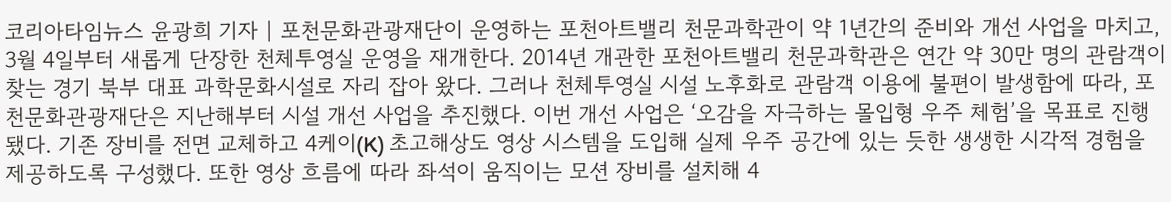코리아타임뉴스 윤광희 기자 | 포천문화관광재단이 운영하는 포천아트밸리 천문과학관이 약 1년간의 준비와 개선 사업을 마치고, 3월 4일부터 새롭게 단장한 천체투영실 운영을 재개한다. 2014년 개관한 포천아트밸리 천문과학관은 연간 약 30만 명의 관람객이 찾는 경기 북부 대표 과학문화시설로 자리 잡아 왔다. 그러나 천체투영실 시설 노후화로 관람객 이용에 불편이 발생함에 따라, 포천문화관광재단은 지난해부터 시설 개선 사업을 추진했다. 이번 개선 사업은 ‘오감을 자극하는 몰입형 우주 체험’을 목표로 진행됐다. 기존 장비를 전면 교체하고 4케이(K) 초고해상도 영상 시스템을 도입해 실제 우주 공간에 있는 듯한 생생한 시각적 경험을 제공하도록 구성했다. 또한 영상 흐름에 따라 좌석이 움직이는 모션 장비를 설치해 4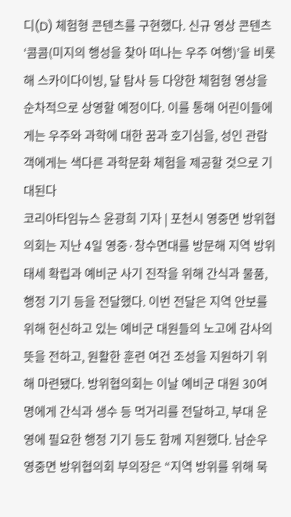디(D) 체험형 콘텐츠를 구현했다. 신규 영상 콘텐츠 ‘콤콤(미지의 행성을 찾아 떠나는 우주 여행)’을 비롯해 스카이다이빙, 달 탐사 등 다양한 체험형 영상을 순차적으로 상영할 예정이다. 이를 통해 어린이들에게는 우주와 과학에 대한 꿈과 호기심을, 성인 관람객에게는 색다른 과학문화 체험을 제공할 것으로 기대된다
코리아타임뉴스 윤광희 기자 | 포천시 영중면 방위협의회는 지난 4일 영중·창수면대를 방문해 지역 방위태세 확립과 예비군 사기 진작을 위해 간식과 물품, 행정 기기 등을 전달했다. 이번 전달은 지역 안보를 위해 헌신하고 있는 예비군 대원들의 노고에 감사의 뜻을 전하고, 원활한 훈련 여건 조성을 지원하기 위해 마련됐다. 방위협의회는 이날 예비군 대원 30여 명에게 간식과 생수 등 먹거리를 전달하고, 부대 운영에 필요한 행정 기기 등도 함께 지원했다. 남순우 영중면 방위협의회 부의장은 “지역 방위를 위해 묵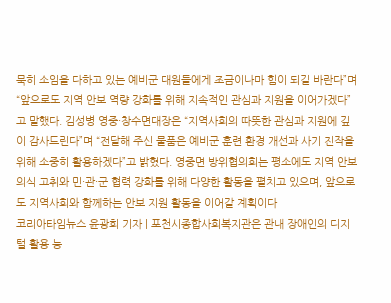묵히 소임을 다하고 있는 예비군 대원들에게 조금이나마 힘이 되길 바란다”며 “앞으로도 지역 안보 역량 강화를 위해 지속적인 관심과 지원을 이어가겠다”고 말했다. 김성병 영중·창수면대장은 “지역사회의 따뜻한 관심과 지원에 깊이 감사드린다”며 “전달해 주신 물품은 예비군 훈련 환경 개선과 사기 진작을 위해 소중히 활용하겠다”고 밝혔다. 영중면 방위협의회는 평소에도 지역 안보 의식 고취와 민·관·군 협력 강화를 위해 다양한 활동을 펼치고 있으며, 앞으로도 지역사회와 함께하는 안보 지원 활동을 이어갈 계획이다
코리아타임뉴스 윤광희 기자 | 포천시종합사회복지관은 관내 장애인의 디지털 활용 능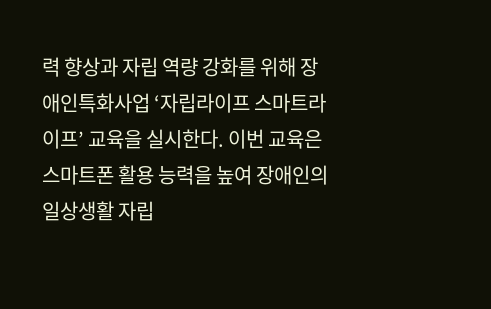력 향상과 자립 역량 강화를 위해 장애인특화사업 ‘자립라이프 스마트라이프’ 교육을 실시한다. 이번 교육은 스마트폰 활용 능력을 높여 장애인의 일상생활 자립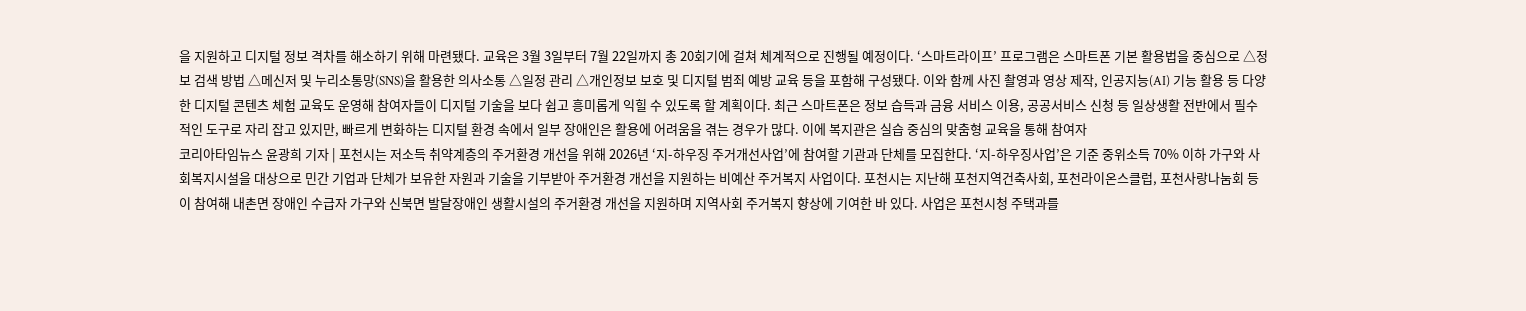을 지원하고 디지털 정보 격차를 해소하기 위해 마련됐다. 교육은 3월 3일부터 7월 22일까지 총 20회기에 걸쳐 체계적으로 진행될 예정이다. ‘스마트라이프’ 프로그램은 스마트폰 기본 활용법을 중심으로 △정보 검색 방법 △메신저 및 누리소통망(SNS)을 활용한 의사소통 △일정 관리 △개인정보 보호 및 디지털 범죄 예방 교육 등을 포함해 구성됐다. 이와 함께 사진 촬영과 영상 제작, 인공지능(AI) 기능 활용 등 다양한 디지털 콘텐츠 체험 교육도 운영해 참여자들이 디지털 기술을 보다 쉽고 흥미롭게 익힐 수 있도록 할 계획이다. 최근 스마트폰은 정보 습득과 금융 서비스 이용, 공공서비스 신청 등 일상생활 전반에서 필수적인 도구로 자리 잡고 있지만, 빠르게 변화하는 디지털 환경 속에서 일부 장애인은 활용에 어려움을 겪는 경우가 많다. 이에 복지관은 실습 중심의 맞춤형 교육을 통해 참여자
코리아타임뉴스 윤광희 기자 | 포천시는 저소득 취약계층의 주거환경 개선을 위해 2026년 ‘지-하우징 주거개선사업’에 참여할 기관과 단체를 모집한다. ‘지-하우징사업’은 기준 중위소득 70% 이하 가구와 사회복지시설을 대상으로 민간 기업과 단체가 보유한 자원과 기술을 기부받아 주거환경 개선을 지원하는 비예산 주거복지 사업이다. 포천시는 지난해 포천지역건축사회, 포천라이온스클럽, 포천사랑나눔회 등이 참여해 내촌면 장애인 수급자 가구와 신북면 발달장애인 생활시설의 주거환경 개선을 지원하며 지역사회 주거복지 향상에 기여한 바 있다. 사업은 포천시청 주택과를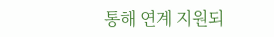통해 연계 지원되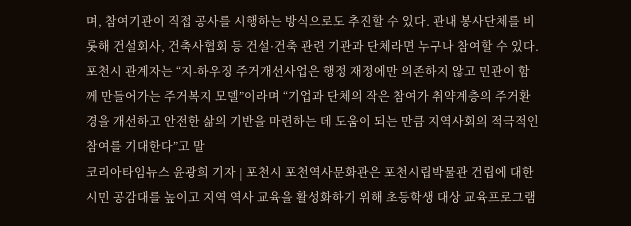며, 참여기관이 직접 공사를 시행하는 방식으로도 추진할 수 있다. 관내 봉사단체를 비롯해 건설회사, 건축사협회 등 건설·건축 관련 기관과 단체라면 누구나 참여할 수 있다. 포천시 관계자는 “지-하우징 주거개선사업은 행정 재정에만 의존하지 않고 민관이 함께 만들어가는 주거복지 모델”이라며 “기업과 단체의 작은 참여가 취약계층의 주거환경을 개선하고 안전한 삶의 기반을 마련하는 데 도움이 되는 만큼 지역사회의 적극적인 참여를 기대한다”고 말
코리아타임뉴스 윤광희 기자 | 포천시 포천역사문화관은 포천시립박물관 건립에 대한 시민 공감대를 높이고 지역 역사 교육을 활성화하기 위해 초등학생 대상 교육프로그램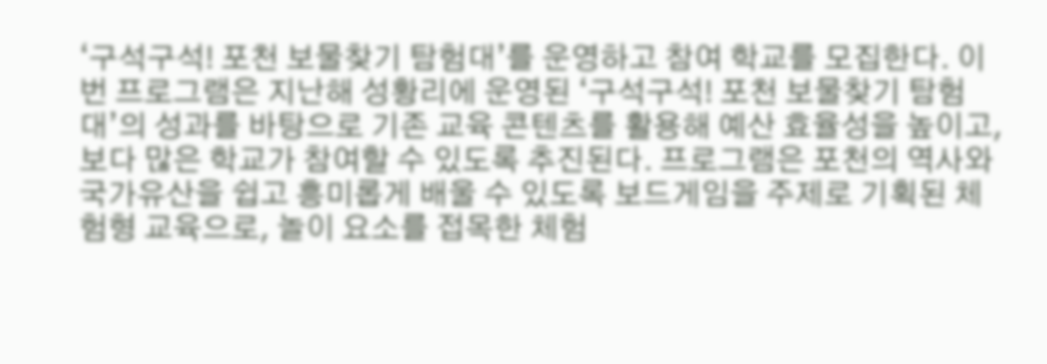‘구석구석! 포천 보물찾기 탐험대’를 운영하고 참여 학교를 모집한다. 이번 프로그램은 지난해 성황리에 운영된 ‘구석구석! 포천 보물찾기 탐험대’의 성과를 바탕으로 기존 교육 콘텐츠를 활용해 예산 효율성을 높이고, 보다 많은 학교가 참여할 수 있도록 추진된다. 프로그램은 포천의 역사와 국가유산을 쉽고 흥미롭게 배울 수 있도록 보드게임을 주제로 기획된 체험형 교육으로, 놀이 요소를 접목한 체험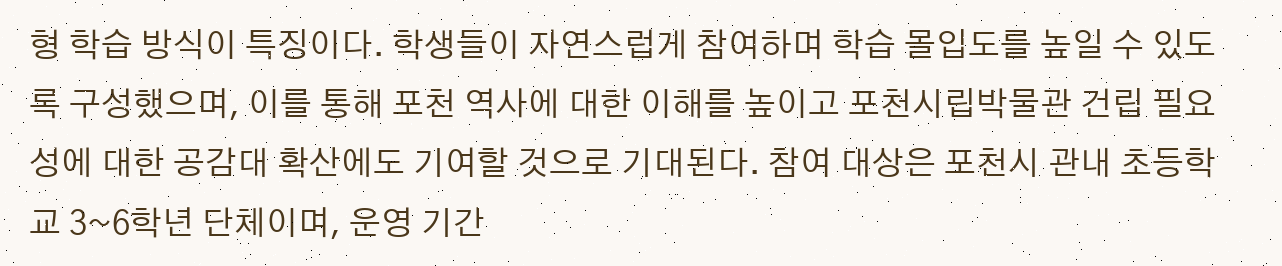형 학습 방식이 특징이다. 학생들이 자연스럽게 참여하며 학습 몰입도를 높일 수 있도록 구성했으며, 이를 통해 포천 역사에 대한 이해를 높이고 포천시립박물관 건립 필요성에 대한 공감대 확산에도 기여할 것으로 기대된다. 참여 대상은 포천시 관내 초등학교 3~6학년 단체이며, 운영 기간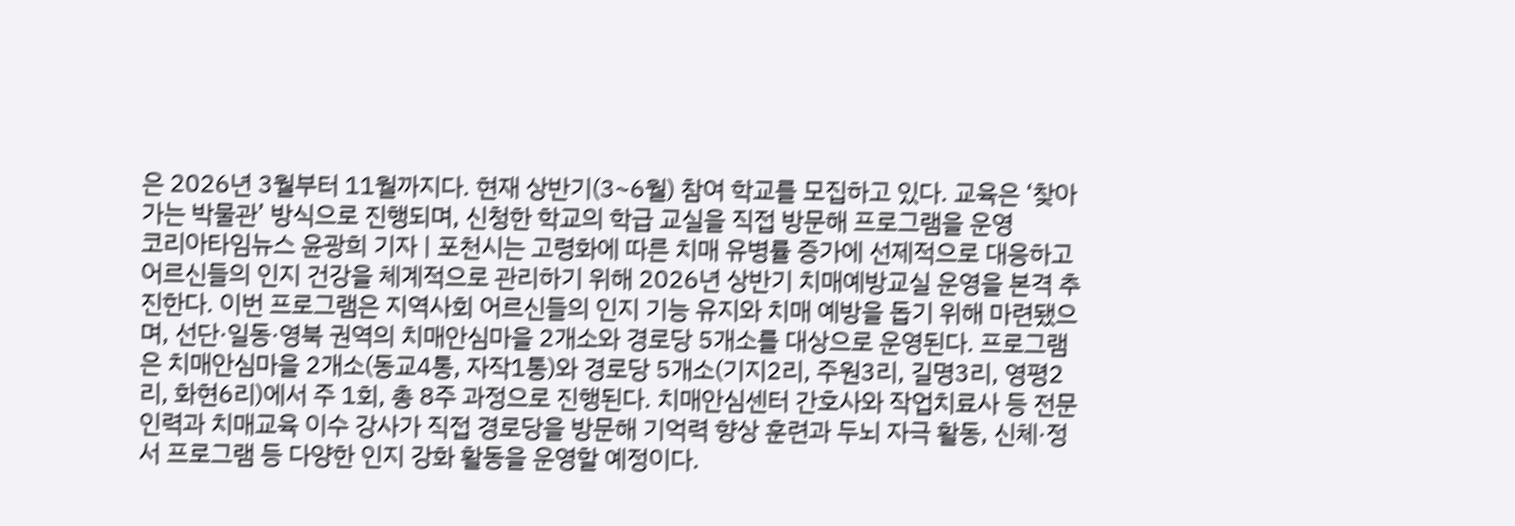은 2026년 3월부터 11월까지다. 현재 상반기(3~6월) 참여 학교를 모집하고 있다. 교육은 ‘찾아가는 박물관’ 방식으로 진행되며, 신청한 학교의 학급 교실을 직접 방문해 프로그램을 운영
코리아타임뉴스 윤광희 기자 | 포천시는 고령화에 따른 치매 유병률 증가에 선제적으로 대응하고 어르신들의 인지 건강을 체계적으로 관리하기 위해 2026년 상반기 치매예방교실 운영을 본격 추진한다. 이번 프로그램은 지역사회 어르신들의 인지 기능 유지와 치매 예방을 돕기 위해 마련됐으며, 선단·일동·영북 권역의 치매안심마을 2개소와 경로당 5개소를 대상으로 운영된다. 프로그램은 치매안심마을 2개소(동교4통, 자작1통)와 경로당 5개소(기지2리, 주원3리, 길명3리, 영평2리, 화현6리)에서 주 1회, 총 8주 과정으로 진행된다. 치매안심센터 간호사와 작업치료사 등 전문 인력과 치매교육 이수 강사가 직접 경로당을 방문해 기억력 향상 훈련과 두뇌 자극 활동, 신체·정서 프로그램 등 다양한 인지 강화 활동을 운영할 예정이다.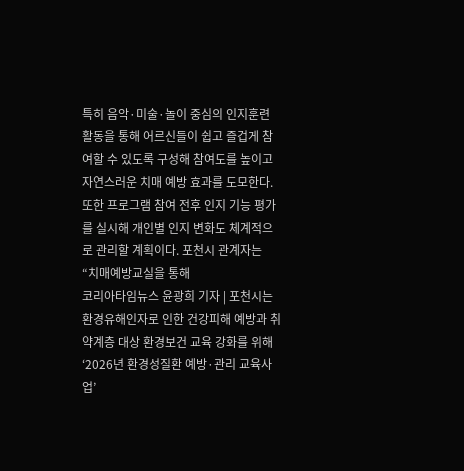특히 음악·미술·놀이 중심의 인지훈련 활동을 통해 어르신들이 쉽고 즐겁게 참여할 수 있도록 구성해 참여도를 높이고 자연스러운 치매 예방 효과를 도모한다. 또한 프로그램 참여 전후 인지 기능 평가를 실시해 개인별 인지 변화도 체계적으로 관리할 계획이다. 포천시 관계자는 “치매예방교실을 통해
코리아타임뉴스 윤광희 기자 | 포천시는 환경유해인자로 인한 건강피해 예방과 취약계층 대상 환경보건 교육 강화를 위해 ‘2026년 환경성질환 예방·관리 교육사업’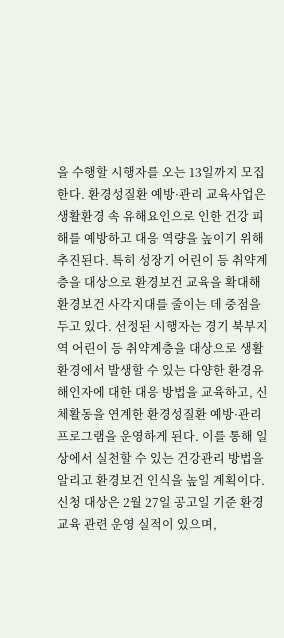을 수행할 시행자를 오는 13일까지 모집한다. 환경성질환 예방·관리 교육사업은 생활환경 속 유해요인으로 인한 건강 피해를 예방하고 대응 역량을 높이기 위해 추진된다. 특히 성장기 어린이 등 취약계층을 대상으로 환경보건 교육을 확대해 환경보건 사각지대를 줄이는 데 중점을 두고 있다. 선정된 시행자는 경기 북부지역 어린이 등 취약계층을 대상으로 생활환경에서 발생할 수 있는 다양한 환경유해인자에 대한 대응 방법을 교육하고, 신체활동을 연계한 환경성질환 예방·관리 프로그램을 운영하게 된다. 이를 통해 일상에서 실천할 수 있는 건강관리 방법을 알리고 환경보건 인식을 높일 계획이다. 신청 대상은 2월 27일 공고일 기준 환경교육 관련 운영 실적이 있으며,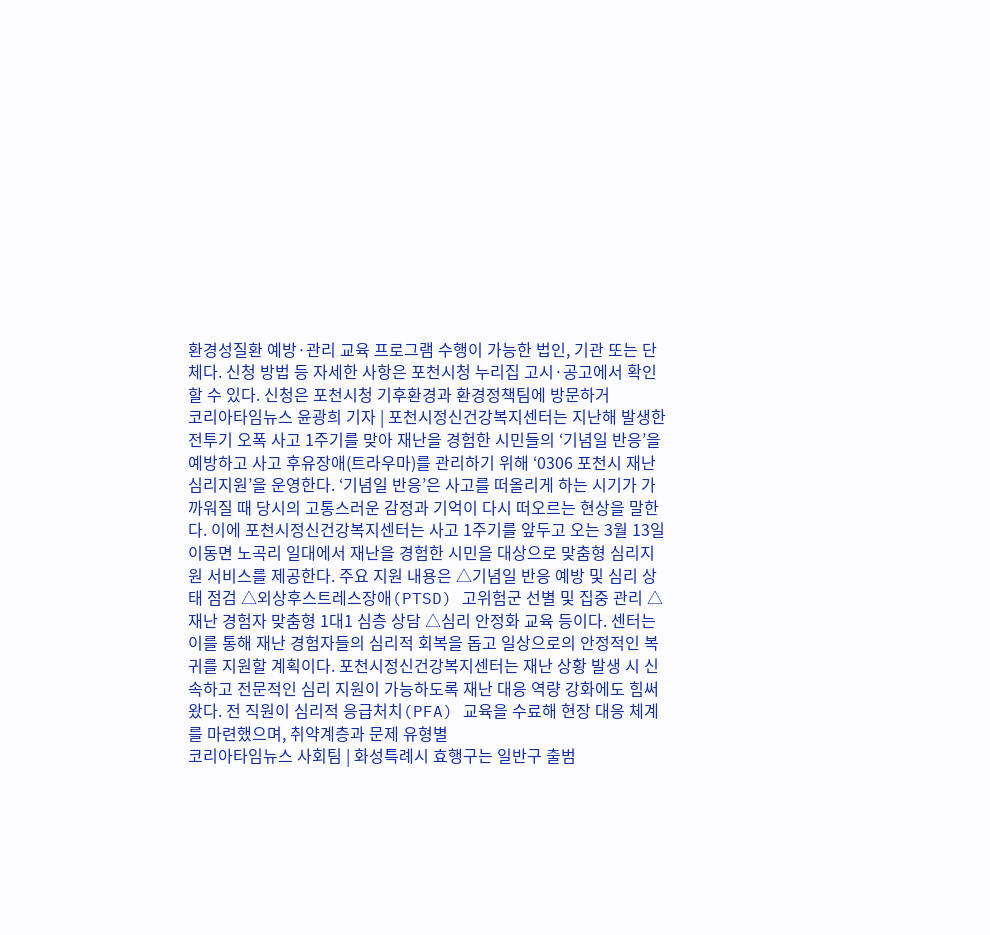환경성질환 예방·관리 교육 프로그램 수행이 가능한 법인, 기관 또는 단체다. 신청 방법 등 자세한 사항은 포천시청 누리집 고시·공고에서 확인할 수 있다. 신청은 포천시청 기후환경과 환경정책팀에 방문하거
코리아타임뉴스 윤광희 기자 | 포천시정신건강복지센터는 지난해 발생한 전투기 오폭 사고 1주기를 맞아 재난을 경험한 시민들의 ‘기념일 반응’을 예방하고 사고 후유장애(트라우마)를 관리하기 위해 ‘0306 포천시 재난 심리지원’을 운영한다. ‘기념일 반응’은 사고를 떠올리게 하는 시기가 가까워질 때 당시의 고통스러운 감정과 기억이 다시 떠오르는 현상을 말한다. 이에 포천시정신건강복지센터는 사고 1주기를 앞두고 오는 3월 13일 이동면 노곡리 일대에서 재난을 경험한 시민을 대상으로 맞춤형 심리지원 서비스를 제공한다. 주요 지원 내용은 △기념일 반응 예방 및 심리 상태 점검 △외상후스트레스장애(PTSD) 고위험군 선별 및 집중 관리 △재난 경험자 맞춤형 1대1 심층 상담 △심리 안정화 교육 등이다. 센터는 이를 통해 재난 경험자들의 심리적 회복을 돕고 일상으로의 안정적인 복귀를 지원할 계획이다. 포천시정신건강복지센터는 재난 상황 발생 시 신속하고 전문적인 심리 지원이 가능하도록 재난 대응 역량 강화에도 힘써 왔다. 전 직원이 심리적 응급처치(PFA) 교육을 수료해 현장 대응 체계를 마련했으며, 취약계층과 문제 유형별
코리아타임뉴스 사회팀 | 화성특례시 효행구는 일반구 출범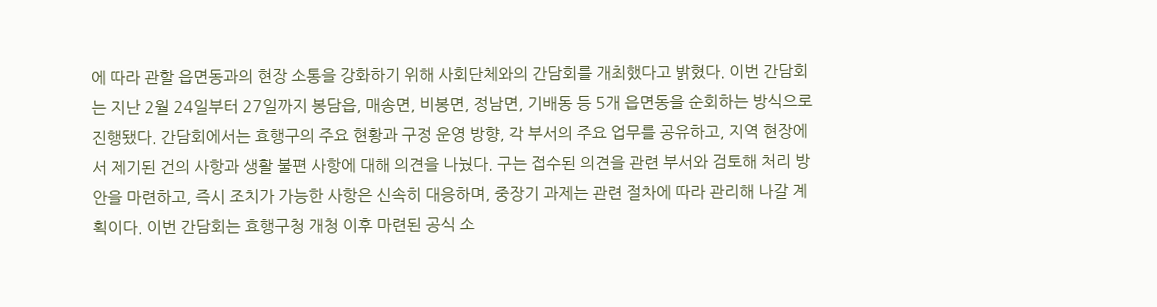에 따라 관할 읍면동과의 현장 소통을 강화하기 위해 사회단체와의 간담회를 개최했다고 밝혔다. 이번 간담회는 지난 2월 24일부터 27일까지 봉담읍, 매송면, 비봉면, 정남면, 기배동 등 5개 읍면동을 순회하는 방식으로 진행됐다. 간담회에서는 효행구의 주요 현황과 구정 운영 방향, 각 부서의 주요 업무를 공유하고, 지역 현장에서 제기된 건의 사항과 생활 불편 사항에 대해 의견을 나눴다. 구는 접수된 의견을 관련 부서와 검토해 처리 방안을 마련하고, 즉시 조치가 가능한 사항은 신속히 대응하며, 중장기 과제는 관련 절차에 따라 관리해 나갈 계획이다. 이번 간담회는 효행구청 개청 이후 마련된 공식 소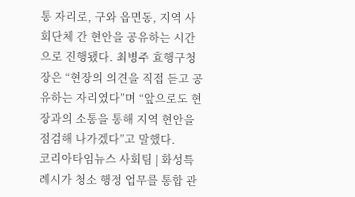통 자리로, 구와 읍면동, 지역 사회단체 간 현안을 공유하는 시간으로 진행됐다. 최병주 효행구청장은 “현장의 의견을 직접 듣고 공유하는 자리였다”며 “앞으로도 현장과의 소통을 통해 지역 현안을 점검해 나가겠다”고 말했다.
코리아타임뉴스 사회팀 | 화성특례시가 청소 행정 업무를 통합 관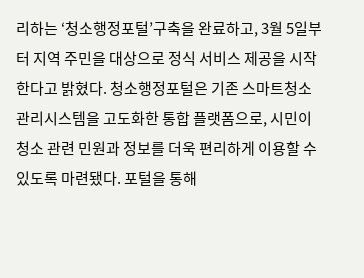리하는 ‘청소행정포털’구축을 완료하고, 3월 5일부터 지역 주민을 대상으로 정식 서비스 제공을 시작한다고 밝혔다. 청소행정포털은 기존 스마트청소관리시스템을 고도화한 통합 플랫폼으로, 시민이 청소 관련 민원과 정보를 더욱 편리하게 이용할 수 있도록 마련됐다. 포털을 통해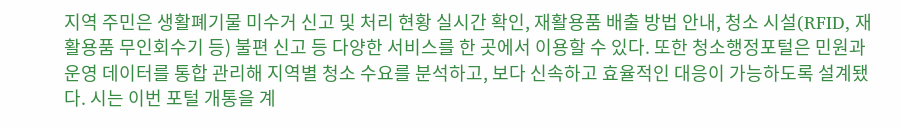지역 주민은 생활폐기물 미수거 신고 및 처리 현황 실시간 확인, 재활용품 배출 방법 안내, 청소 시설(RFID, 재활용품 무인회수기 등) 불편 신고 등 다양한 서비스를 한 곳에서 이용할 수 있다. 또한 청소행정포털은 민원과 운영 데이터를 통합 관리해 지역별 청소 수요를 분석하고, 보다 신속하고 효율적인 대응이 가능하도록 설계됐다. 시는 이번 포털 개통을 계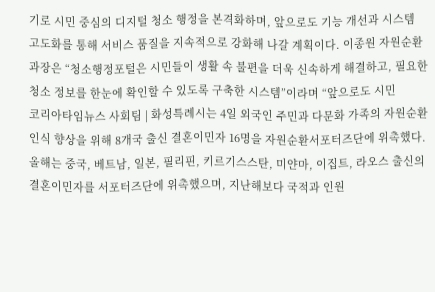기로 시민 중심의 디지털 청소 행정을 본격화하며, 앞으로도 기능 개선과 시스템 고도화를 통해 서비스 품질을 지속적으로 강화해 나갈 계획이다. 이종원 자원순환과장은 “청소행정포털은 시민들이 생활 속 불편을 더욱 신속하게 해결하고, 필요한 청소 정보를 한눈에 확인할 수 있도록 구축한 시스템”이라며 “앞으로도 시민
코리아타임뉴스 사회팀 | 화성특례시는 4일 외국인 주민과 다문화 가족의 자원순환 인식 향상을 위해 8개국 출신 결혼이민자 16명을 자원순환서포터즈단에 위촉했다. 올해는 중국, 베트남, 일본, 필리핀, 키르기스스탄, 미얀마, 이집트, 라오스 출신의 결혼이민자를 서포터즈단에 위촉했으며, 지난해보다 국적과 인원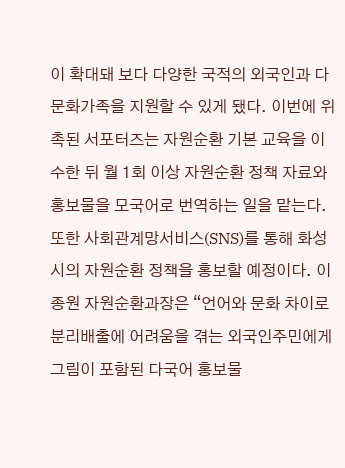이 확대돼 보다 다양한 국적의 외국인과 다문화가족을 지원할 수 있게 됐다. 이번에 위촉된 서포터즈는 자원순환 기본 교육을 이수한 뒤 월 1회 이상 자원순환 정책 자료와 홍보물을 모국어로 번역하는 일을 맡는다. 또한 사회관계망서비스(SNS)를 통해 화성시의 자원순환 정책을 홍보할 예정이다. 이종원 자원순환과장은 “언어와 문화 차이로 분리배출에 어려움을 겪는 외국인주민에게 그림이 포함된 다국어 홍보물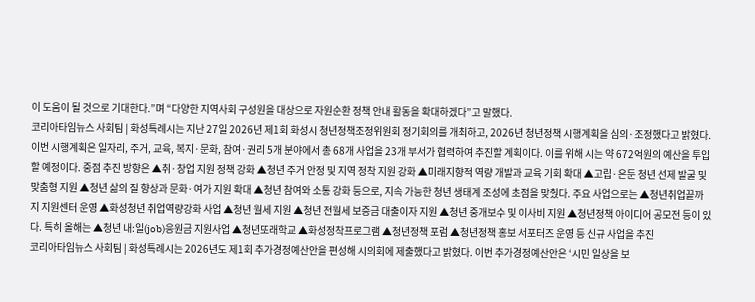이 도움이 될 것으로 기대한다.”며 “다양한 지역사회 구성원을 대상으로 자원순환 정책 안내 활동을 확대하겠다”고 말했다.
코리아타임뉴스 사회팀 | 화성특례시는 지난 27일 2026년 제1회 화성시 청년정책조정위원회 정기회의를 개최하고, 2026년 청년정책 시행계획을 심의·조정했다고 밝혔다. 이번 시행계획은 일자리, 주거, 교육, 복지·문화, 참여·권리 5개 분야에서 총 68개 사업을 23개 부서가 협력하여 추진할 계획이다. 이를 위해 시는 약 672억원의 예산을 투입할 예정이다. 중점 추진 방향은 ▲취·창업 지원 정책 강화 ▲청년 주거 안정 및 지역 정착 지원 강화 ▲미래지향적 역량 개발과 교육 기회 확대 ▲고립·은둔 청년 선제 발굴 및 맞춤형 지원 ▲청년 삶의 질 향상과 문화·여가 지원 확대 ▲청년 참여와 소통 강화 등으로, 지속 가능한 청년 생태계 조성에 초점을 맞췄다. 주요 사업으로는 ▲청년취업끝까지 지원센터 운영 ▲화성청년 취업역량강화 사업 ▲청년 월세 지원 ▲청년 전월세 보증금 대출이자 지원 ▲청년 중개보수 및 이사비 지원 ▲청년정책 아이디어 공모전 등이 있다. 특히 올해는 ▲청년 내:일(job)응원금 지원사업 ▲청년또래학교 ▲화성정착프로그램 ▲청년정책 포럼 ▲청년정책 홍보 서포터즈 운영 등 신규 사업을 추진
코리아타임뉴스 사회팀 | 화성특례시는 2026년도 제1회 추가경정예산안을 편성해 시의회에 제출했다고 밝혔다. 이번 추가경정예산안은 ‘시민 일상을 보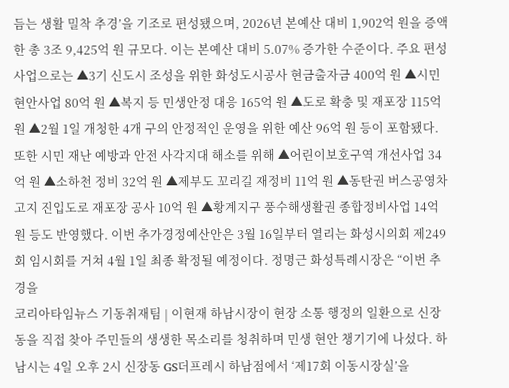듬는 생활 밀착 추경’을 기조로 편성됐으며, 2026년 본예산 대비 1,902억 원을 증액한 총 3조 9,425억 원 규모다. 이는 본예산 대비 5.07% 증가한 수준이다. 주요 편성 사업으로는 ▲3기 신도시 조성을 위한 화성도시공사 현금출자금 400억 원 ▲시민 현안사업 80억 원 ▲복지 등 민생안정 대응 165억 원 ▲도로 확충 및 재포장 115억 원 ▲2월 1일 개청한 4개 구의 안정적인 운영을 위한 예산 96억 원 등이 포함됐다. 또한 시민 재난 예방과 안전 사각지대 해소를 위해 ▲어린이보호구역 개선사업 34억 원 ▲소하천 정비 32억 원 ▲제부도 꼬리길 재정비 11억 원 ▲동탄권 버스공영차고지 진입도로 재포장 공사 10억 원 ▲황계지구 풍수해생활권 종합정비사업 14억 원 등도 반영했다. 이번 추가경정예산안은 3월 16일부터 열리는 화성시의회 제249회 임시회를 거쳐 4월 1일 최종 확정될 예정이다. 정명근 화성특례시장은 “이번 추경을
코리아타임뉴스 기동취재팀 | 이현재 하남시장이 현장 소통 행정의 일환으로 신장동을 직접 찾아 주민들의 생생한 목소리를 청취하며 민생 현안 챙기기에 나섰다. 하남시는 4일 오후 2시 신장동 GS더프레시 하남점에서 ‘제17회 이동시장실’을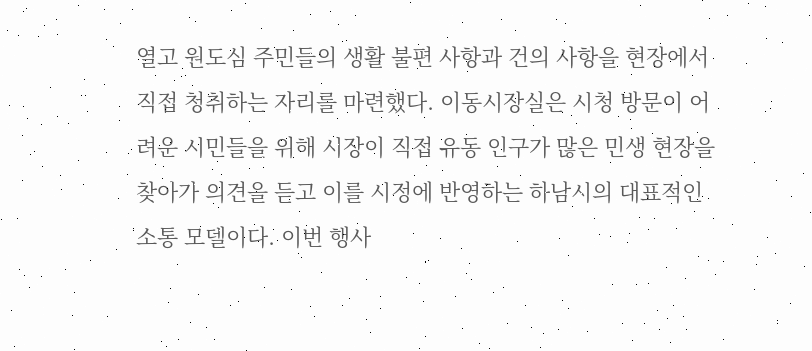열고 원도심 주민들의 생활 불편 사항과 건의 사항을 현장에서 직접 청취하는 자리를 마련했다. 이동시장실은 시청 방문이 어려운 시민들을 위해 시장이 직접 유동 인구가 많은 민생 현장을 찾아가 의견을 듣고 이를 시정에 반영하는 하남시의 대표적인 소통 모델이다. 이번 행사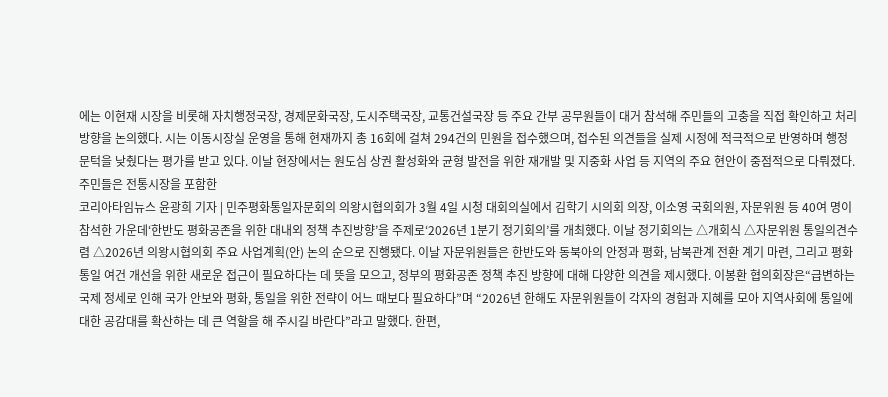에는 이현재 시장을 비롯해 자치행정국장, 경제문화국장, 도시주택국장, 교통건설국장 등 주요 간부 공무원들이 대거 참석해 주민들의 고충을 직접 확인하고 처리 방향을 논의했다. 시는 이동시장실 운영을 통해 현재까지 총 16회에 걸쳐 294건의 민원을 접수했으며, 접수된 의견들을 실제 시정에 적극적으로 반영하며 행정 문턱을 낮췄다는 평가를 받고 있다. 이날 현장에서는 원도심 상권 활성화와 균형 발전을 위한 재개발 및 지중화 사업 등 지역의 주요 현안이 중점적으로 다뤄졌다. 주민들은 전통시장을 포함한
코리아타임뉴스 윤광희 기자 | 민주평화통일자문회의 의왕시협의회가 3월 4일 시청 대회의실에서 김학기 시의회 의장, 이소영 국회의원, 자문위원 등 40여 명이 참석한 가운데‘한반도 평화공존을 위한 대내외 정책 추진방향’을 주제로‘2026년 1분기 정기회의’를 개최했다. 이날 정기회의는 △개회식 △자문위원 통일의견수렴 △2026년 의왕시협의회 주요 사업계획(안) 논의 순으로 진행됐다. 이날 자문위원들은 한반도와 동북아의 안정과 평화, 남북관계 전환 계기 마련, 그리고 평화통일 여건 개선을 위한 새로운 접근이 필요하다는 데 뜻을 모으고, 정부의 평화공존 정책 추진 방향에 대해 다양한 의견을 제시했다. 이봉환 협의회장은“급변하는 국제 정세로 인해 국가 안보와 평화, 통일을 위한 전략이 어느 때보다 필요하다”며 “2026년 한해도 자문위원들이 각자의 경험과 지혜를 모아 지역사회에 통일에 대한 공감대를 확산하는 데 큰 역할을 해 주시길 바란다”라고 말했다. 한편,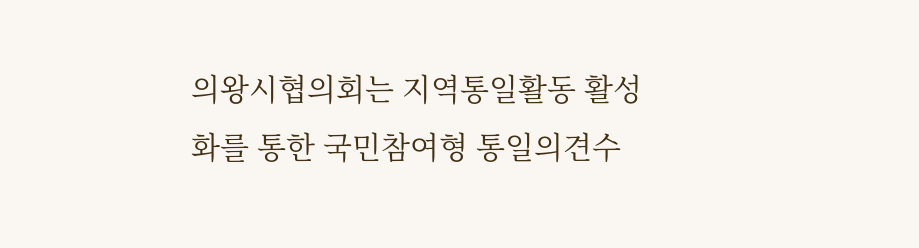의왕시협의회는 지역통일활동 활성화를 통한 국민참여형 통일의견수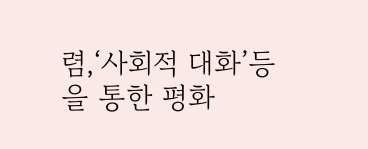렴,‘사회적 대화’등을 통한 평화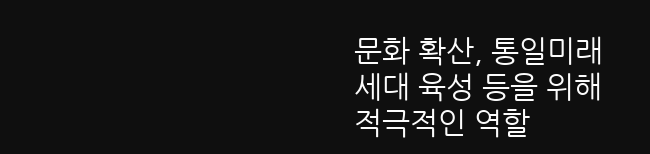문화 확산, 통일미래세대 육성 등을 위해 적극적인 역할